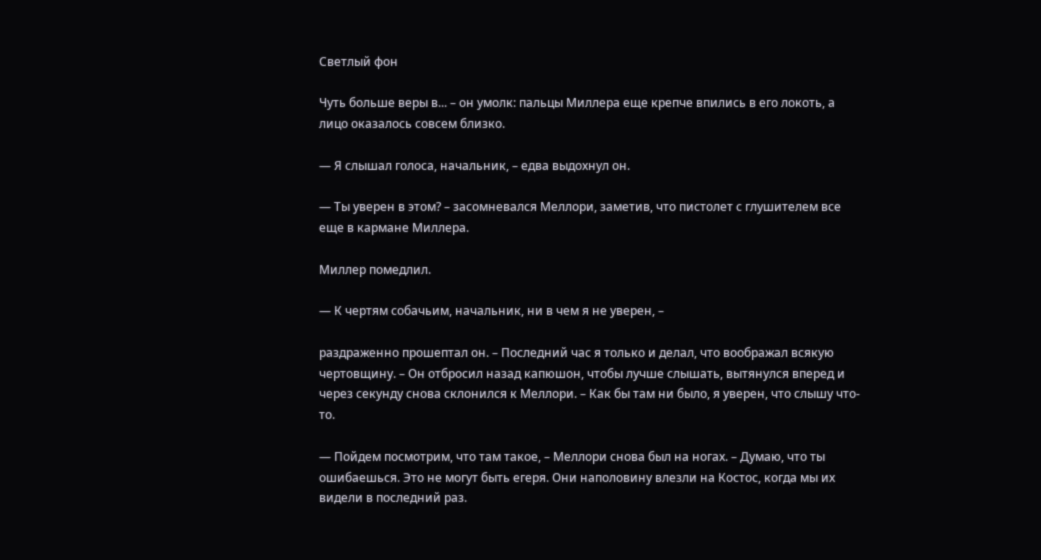Светлый фон

Чуть больше веры в... – он умолк: пальцы Миллера еще крепче впились в его локоть, а лицо оказалось совсем близко.

— Я слышал голоса, начальник, – едва выдохнул он.

— Ты уверен в этом? – засомневался Меллори, заметив, что пистолет с глушителем все еще в кармане Миллера.

Миллер помедлил.

— К чертям собачьим, начальник, ни в чем я не уверен, –

раздраженно прошептал он. – Последний час я только и делал, что воображал всякую чертовщину. – Он отбросил назад капюшон, чтобы лучше слышать, вытянулся вперед и через секунду снова склонился к Меллори. – Как бы там ни было, я уверен, что слышу что-то.

— Пойдем посмотрим, что там такое, – Меллори снова был на ногах. – Думаю, что ты ошибаешься. Это не могут быть егеря. Они наполовину влезли на Костос, когда мы их видели в последний раз.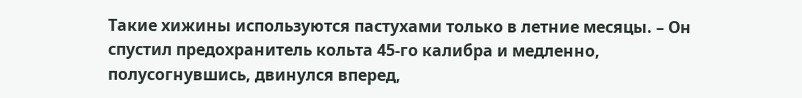Такие хижины используются пастухами только в летние месяцы. – Он спустил предохранитель кольта 45-го калибра и медленно, полусогнувшись, двинулся вперед,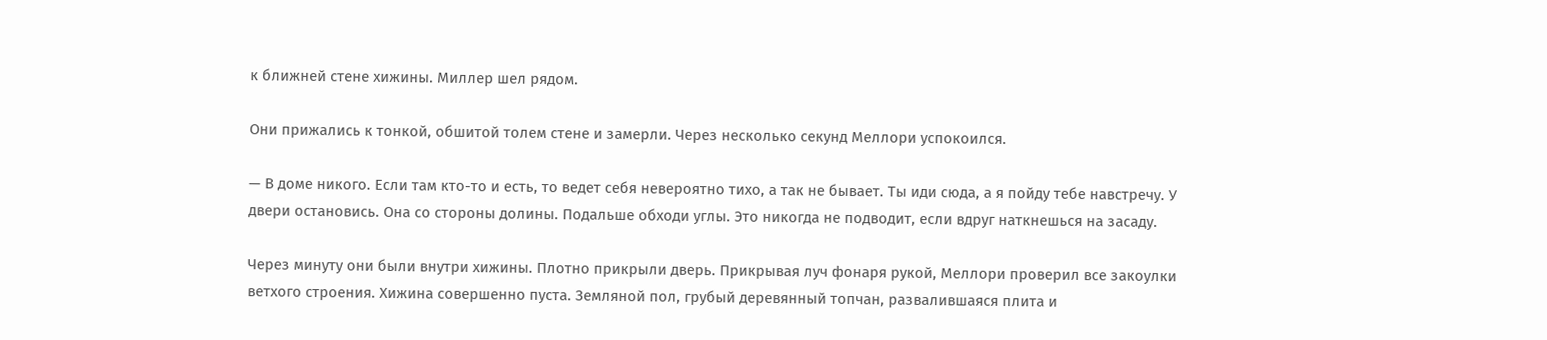к ближней стене хижины. Миллер шел рядом.

Они прижались к тонкой, обшитой толем стене и замерли. Через несколько секунд Меллори успокоился.

— В доме никого. Если там кто-то и есть, то ведет себя невероятно тихо, а так не бывает. Ты иди сюда, а я пойду тебе навстречу. У двери остановись. Она со стороны долины. Подальше обходи углы. Это никогда не подводит, если вдруг наткнешься на засаду.

Через минуту они были внутри хижины. Плотно прикрыли дверь. Прикрывая луч фонаря рукой, Меллори проверил все закоулки ветхого строения. Хижина совершенно пуста. Земляной пол, грубый деревянный топчан, развалившаяся плита и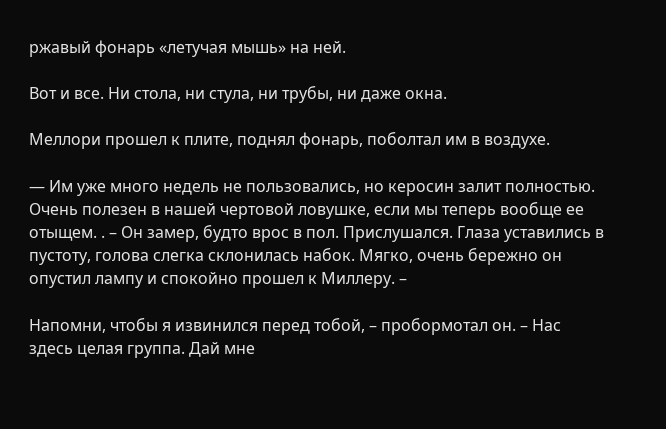ржавый фонарь «летучая мышь» на ней.

Вот и все. Ни стола, ни стула, ни трубы, ни даже окна.

Меллори прошел к плите, поднял фонарь, поболтал им в воздухе.

— Им уже много недель не пользовались, но керосин залит полностью. Очень полезен в нашей чертовой ловушке, если мы теперь вообще ее отыщем. . – Он замер, будто врос в пол. Прислушался. Глаза уставились в пустоту, голова слегка склонилась набок. Мягко, очень бережно он опустил лампу и спокойно прошел к Миллеру. –

Напомни, чтобы я извинился перед тобой, – пробормотал он. – Нас здесь целая группа. Дай мне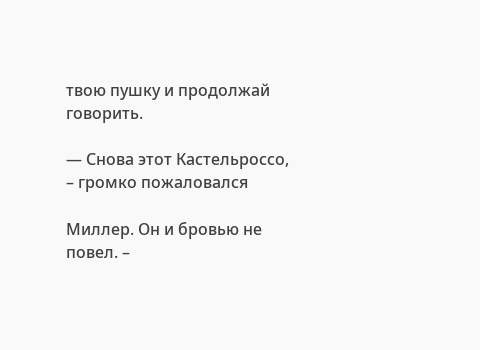твою пушку и продолжай говорить.

— Снова этот Кастельроссо, – громко пожаловался

Миллер. Он и бровью не повел. –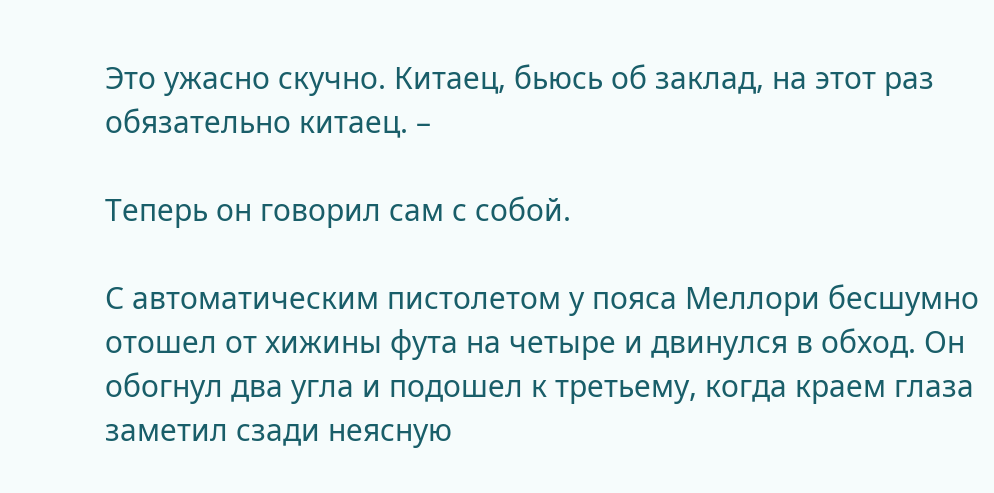Это ужасно скучно. Китаец, бьюсь об заклад, на этот раз обязательно китаец. –

Теперь он говорил сам с собой.

С автоматическим пистолетом у пояса Меллори бесшумно отошел от хижины фута на четыре и двинулся в обход. Он обогнул два угла и подошел к третьему, когда краем глаза заметил сзади неясную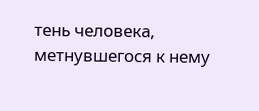тень человека, метнувшегося к нему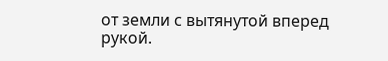от земли с вытянутой вперед рукой.